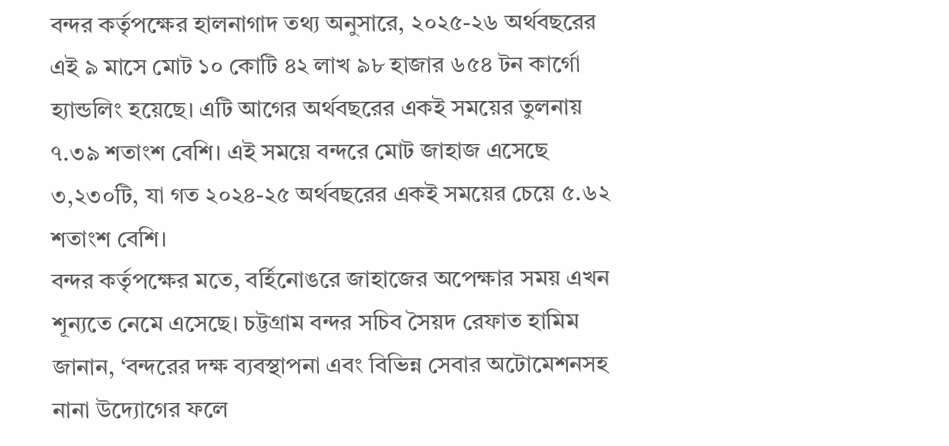বন্দর কর্তৃপক্ষের হালনাগাদ তথ্য অনুসারে, ২০২৫-২৬ অর্থবছরের এই ৯ মাসে মোট ১০ কোটি ৪২ লাখ ৯৮ হাজার ৬৫৪ টন কার্গো হ্যান্ডলিং হয়েছে। এটি আগের অর্থবছরের একই সময়ের তুলনায় ৭.৩৯ শতাংশ বেশি। এই সময়ে বন্দরে মোট জাহাজ এসেছে ৩,২৩০টি, যা গত ২০২৪-২৫ অর্থবছরের একই সময়ের চেয়ে ৫.৬২ শতাংশ বেশি।
বন্দর কর্তৃপক্ষের মতে, বর্হিনোঙরে জাহাজের অপেক্ষার সময় এখন শূন্যতে নেমে এসেছে। চট্টগ্রাম বন্দর সচিব সৈয়দ রেফাত হামিম জানান, ‘বন্দরের দক্ষ ব্যবস্থাপনা এবং বিভিন্ন সেবার অটোমেশনসহ নানা উদ্যোগের ফলে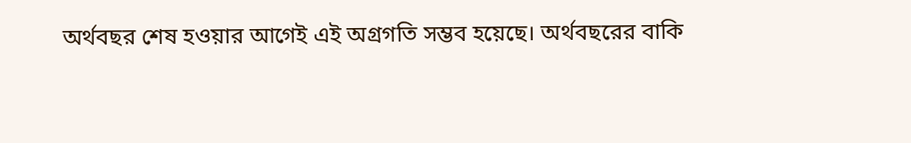অর্থবছর শেষ হওয়ার আগেই এই অগ্রগতি সম্ভব হয়েছে। অর্থবছরের বাকি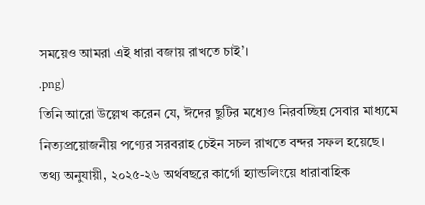সময়েও আমরা এই ধারা বজায় রাখতে চাই’।
.png)
তিনি আরো উল্লেখ করেন যে, ঈদের ছুটির মধ্যেও নিরবচ্ছিন্ন সেবার মাধ্যমে নিত্যপ্রয়োজনীয় পণ্যের সরবরাহ চেইন সচল রাখতে বন্দর সফল হয়েছে।
তথ্য অনুযায়ী, ২০২৫-২৬ অর্থবছরে কার্গো হ্যান্ডলিংয়ে ধারাবাহিক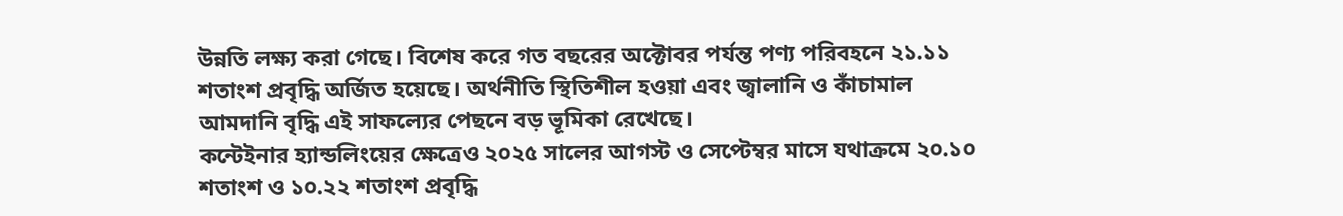উন্নতি লক্ষ্য করা গেছে। বিশেষ করে গত বছরের অক্টোবর পর্যন্ত পণ্য পরিবহনে ২১.১১ শতাংশ প্রবৃদ্ধি অর্জিত হয়েছে। অর্থনীতি স্থিতিশীল হওয়া এবং জ্বালানি ও কাঁচামাল আমদানি বৃদ্ধি এই সাফল্যের পেছনে বড় ভূমিকা রেখেছে।
কন্টেইনার হ্যান্ডলিংয়ের ক্ষেত্রেও ২০২৫ সালের আগস্ট ও সেপ্টেম্বর মাসে যথাক্রমে ২০.১০ শতাংশ ও ১০.২২ শতাংশ প্রবৃদ্ধি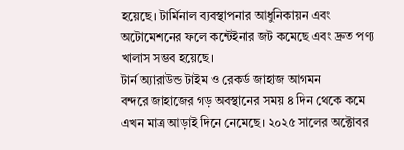হয়েছে। টার্মিনাল ব্যবস্থাপনার আধুনিকায়ন এবং অটোমেশনের ফলে কন্টেইনার জট কমেছে এবং দ্রুত পণ্য খালাস সম্ভব হয়েছে।
টার্ন অ্যারাউন্ড টাইম ও রেকর্ড জাহাজ আগমন
বন্দরে জাহাজের গড় অবস্থানের সময় ৪ দিন থেকে কমে এখন মাত্র আড়াই দিনে নেমেছে। ২০২৫ সালের অক্টোবর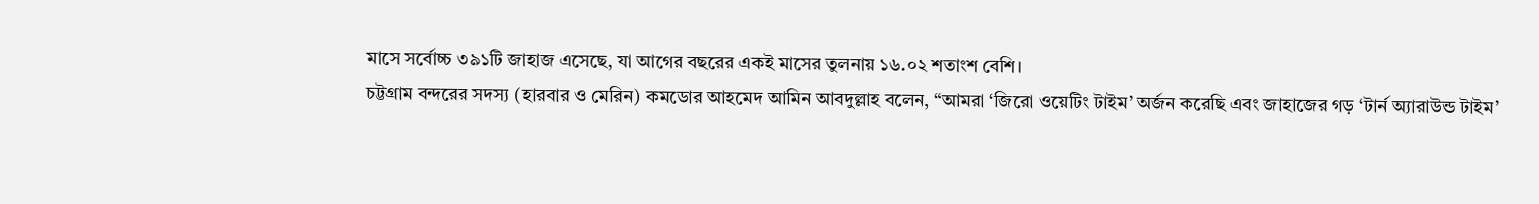মাসে সর্বোচ্চ ৩৯১টি জাহাজ এসেছে, যা আগের বছরের একই মাসের তুলনায় ১৬.০২ শতাংশ বেশি।
চট্টগ্রাম বন্দরের সদস্য (হারবার ও মেরিন) কমডোর আহমেদ আমিন আবদুল্লাহ বলেন, “আমরা ‘জিরো ওয়েটিং টাইম’ অর্জন করেছি এবং জাহাজের গড় ‘টার্ন অ্যারাউন্ড টাইম’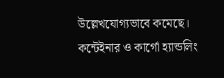উল্লেখযোগ্যভাবে কমেছে। কন্টেইনার ও কার্গো হ্যান্ডলিং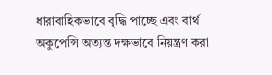ধারাবাহিকভাবে বৃদ্ধি পাচ্ছে এবং বার্থ অকুপেন্সি অত্যন্ত দক্ষভাবে নিয়ন্ত্রণ করা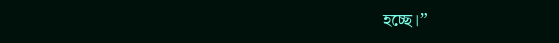হচ্ছে।”